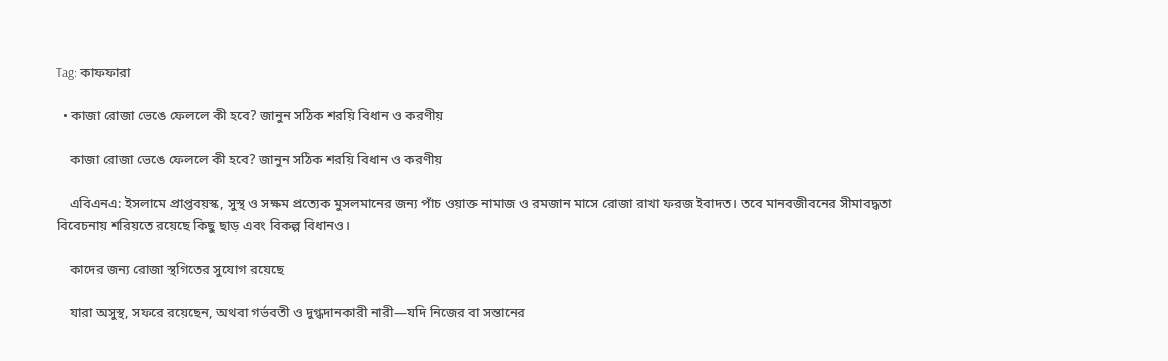Tag: কাফফারা

  • কাজা রোজা ভেঙে ফেললে কী হবে? জানুন সঠিক শরয়ি বিধান ও করণীয়

    কাজা রোজা ভেঙে ফেললে কী হবে? জানুন সঠিক শরয়ি বিধান ও করণীয়

    এবিএনএ: ইসলামে প্রাপ্তবয়স্ক, সুস্থ ও সক্ষম প্রত্যেক মুসলমানের জন্য পাঁচ ওয়াক্ত নামাজ ও রমজান মাসে রোজা রাখা ফরজ ইবাদত। তবে মানবজীবনের সীমাবদ্ধতা বিবেচনায় শরিয়তে রয়েছে কিছু ছাড় এবং বিকল্প বিধানও।

    কাদের জন্য রোজা স্থগিতের সুযোগ রয়েছে

    যারা অসুস্থ, সফরে রয়েছেন, অথবা গর্ভবতী ও দুগ্ধদানকারী নারী—যদি নিজের বা সন্তানের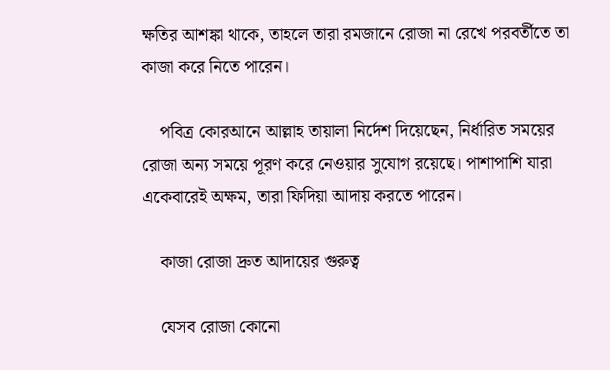ক্ষতির আশঙ্কা থাকে, তাহলে তারা রমজানে রোজা না রেখে পরবর্তীতে তা কাজা করে নিতে পারেন।

    পবিত্র কোরআনে আল্লাহ তায়ালা নির্দেশ দিয়েছেন, নির্ধারিত সময়ের রোজা অন্য সময়ে পূরণ করে নেওয়ার সুযোগ রয়েছে। পাশাপাশি যারা একেবারেই অক্ষম, তারা ফিদিয়া আদায় করতে পারেন।

    কাজা রোজা দ্রুত আদায়ের গুরুত্ব

    যেসব রোজা কোনো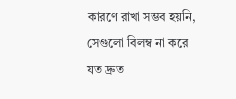কারণে রাখা সম্ভব হয়নি, সেগুলো বিলম্ব না করে যত দ্রুত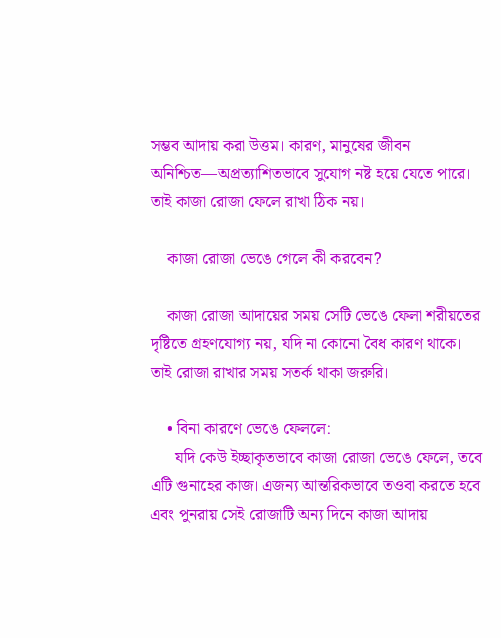সম্ভব আদায় করা উত্তম। কারণ, মানুষের জীবন অনিশ্চিত—অপ্রত্যাশিতভাবে সুযোগ নষ্ট হয়ে যেতে পারে। তাই কাজা রোজা ফেলে রাখা ঠিক নয়।

    কাজা রোজা ভেঙে গেলে কী করবেন?

    কাজা রোজা আদায়ের সময় সেটি ভেঙে ফেলা শরীয়তের দৃষ্টিতে গ্রহণযোগ্য নয়, যদি না কোনো বৈধ কারণ থাকে। তাই রোজা রাখার সময় সতর্ক থাকা জরুরি।

    • বিনা কারণে ভেঙে ফেললে:
      যদি কেউ ইচ্ছাকৃতভাবে কাজা রোজা ভেঙে ফেলে, তবে এটি গুনাহের কাজ। এজন্য আন্তরিকভাবে তওবা করতে হবে এবং পুনরায় সেই রোজাটি অন্য দিনে কাজা আদায়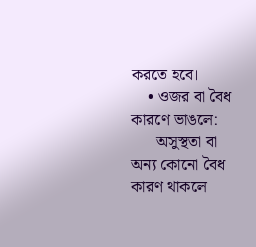করতে হবে।
    • ওজর বা বৈধ কারণে ভাঙলে:
      অসুস্থতা বা অন্য কোনো বৈধ কারণ থাকলে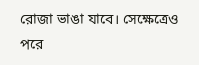রোজা ভাঙা যাবে। সেক্ষেত্রেও পরে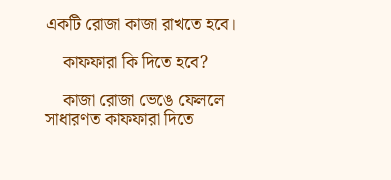একটি রোজা কাজা রাখতে হবে।

    কাফফারা কি দিতে হবে?

    কাজা রোজা ভেঙে ফেললে সাধারণত কাফফারা দিতে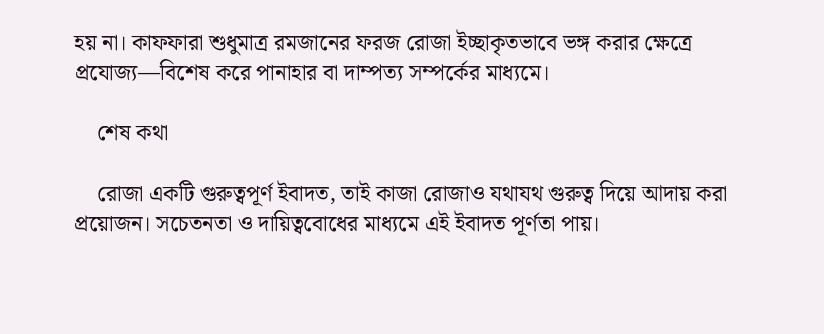হয় না। কাফফারা শুধুমাত্র রমজানের ফরজ রোজা ইচ্ছাকৃতভাবে ভঙ্গ করার ক্ষেত্রে প্রযোজ্য—বিশেষ করে পানাহার বা দাম্পত্য সম্পর্কের মাধ্যমে।

    শেষ কথা

    রোজা একটি গুরুত্বপূর্ণ ইবাদত, তাই কাজা রোজাও যথাযথ গুরুত্ব দিয়ে আদায় করা প্রয়োজন। সচেতনতা ও দায়িত্ববোধের মাধ্যমে এই ইবাদত পূর্ণতা পায়।